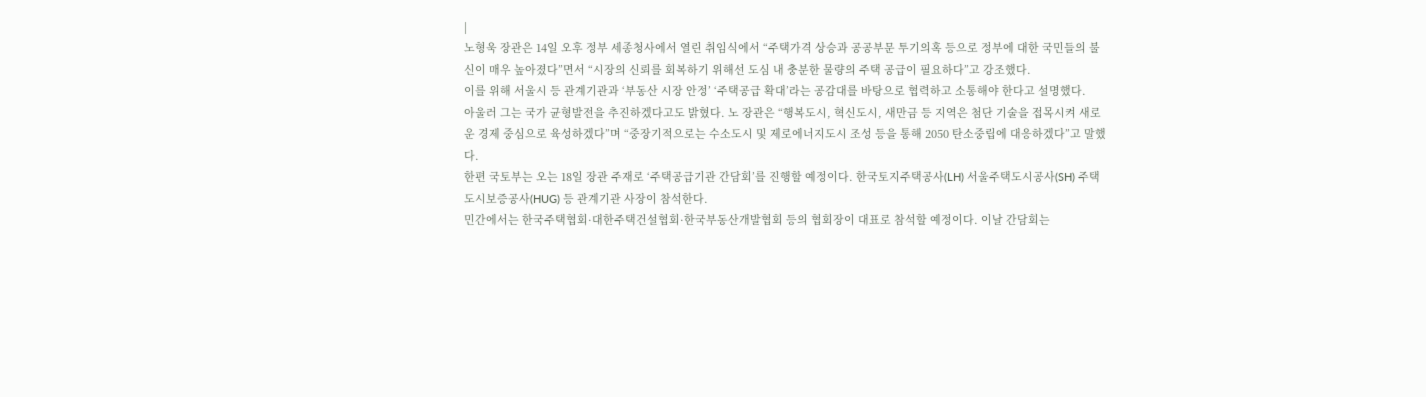|
노형욱 장관은 14일 오후 정부 세종청사에서 열린 취임식에서 “주택가격 상승과 공공부문 투기의혹 등으로 정부에 대한 국민들의 불신이 매우 높아졌다”면서 “시장의 신뢰를 회복하기 위해선 도심 내 충분한 물량의 주택 공급이 필요하다”고 강조했다.
이를 위해 서울시 등 관계기관과 ‘부동산 시장 안정’ ‘주택공급 확대’라는 공감대를 바탕으로 협력하고 소통해야 한다고 설명했다.
아울러 그는 국가 균형발전을 추진하겠다고도 밝혔다. 노 장관은 “행복도시, 혁신도시, 새만금 등 지역은 첨단 기술을 접목시켜 새로운 경제 중심으로 육성하겠다”며 “중장기적으로는 수소도시 및 제로에너지도시 조성 등을 통해 2050 탄소중립에 대응하겠다”고 말했다.
한편 국토부는 오는 18일 장관 주재로 ‘주택공급기관 간담회’를 진행할 예정이다. 한국토지주택공사(LH) 서울주택도시공사(SH) 주택도시보증공사(HUG) 등 관계기관 사장이 참석한다.
민간에서는 한국주택협회·대한주택건설협회·한국부동산개발협회 등의 협회장이 대표로 참석할 예정이다. 이날 간담회는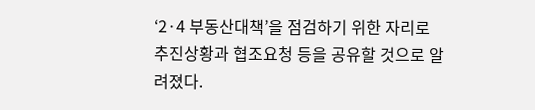‘2·4 부동산대책’을 점검하기 위한 자리로 추진상황과 협조요청 등을 공유할 것으로 알려졌다.